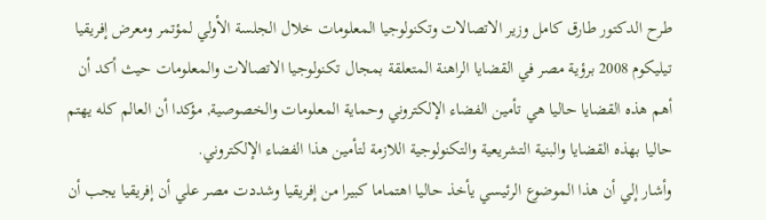طرح الدكتور طارق كامل وزير الاتصالات وتكنولوجيا المعلومات خلال الجلسة الأولي لمؤتمر ومعرض إفريقيا تيليكوم 2008 برؤية مصر في القضايا الراهنة المتعلقة بمجال تكنولوجيا الاتصالات والمعلومات حيث أكد أن أهم هذه القضايا حاليا هي تأمين الفضاء الإلكتروني وحماية المعلومات والخصوصية, مؤكدا أن العالم كله يهتم حاليا بهذه القضايا والبنية التشريعية والتكنولوجية اللازمة لتأمين هذا الفضاء الإلكتروني.
وأشار إلي أن هذا الموضوع الرئيسي يأخذ حاليا اهتماما كبيرا من إفريقيا وشددت مصر علي أن إفريقيا يجب أن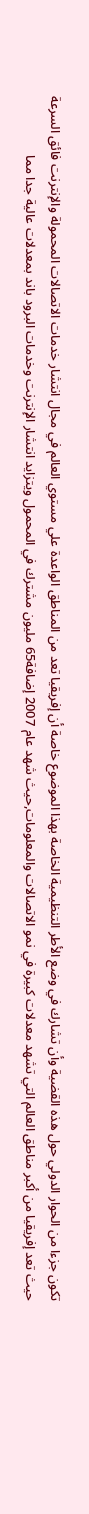تكون جزءا من الحوار الدولي حول هذه القضية وأن تشارك في وضع الأطر التنظيمية الخاصة بهذا الموضوع خاصة أن إفريقيا تعد من المناطق الواعدة علي مستوي العالم في مجال انتشار خدمات الاتصالات المحمولة والإنترنت فائق السرعة حيث تعد إفريقيا من أكبر مناطق العالم التي تشهد معدلات كبيرة في نمو الاتصالات والمعلومات,حيث شهد عام 2007 إضافة65 مليون مشترك في المحمول ويتزايد انتشار الإنترنت وخدمات البرود باند بمعدلات عالية جدا مما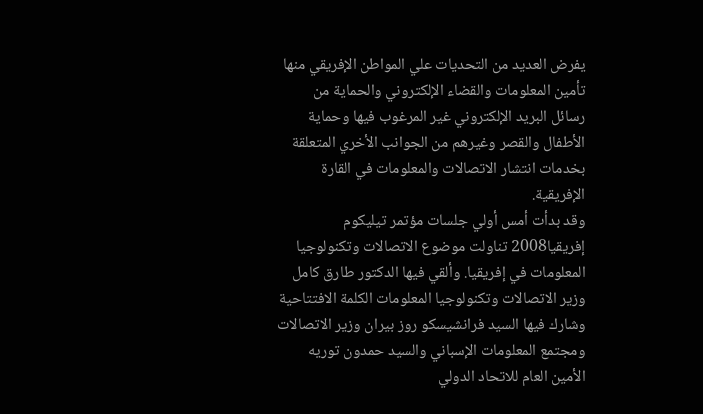يفرض العديد من التحديات علي المواطن الإفريقي منها تأمين المعلومات والقضاء الإلكتروني والحماية من رسائل البريد الإلكتروني غير المرغوب فيها وحماية الأطفال والقصر وغيرهم من الجوانب الأخري المتعلقة بخدمات انتشار الاتصالات والمعلومات في القارة الإفريقية.
وقد بدأت أمس أولي جلسات مؤتمر تيليكوم إفريقيا2008 تناولت موضوع الاتصالات وتكنولوجيا المعلومات في إفريقيا. وألقي فيها الدكتور طارق كامل وزير الاتصالات وتكنولوجيا المعلومات الكلمة الافتتاحية وشارك فيها السيد فرانشيسكو روز بيران وزير الاتصالات ومجتمع المعلومات الإسباني والسيد حمدون توريه الأمين العام للاتحاد الدولي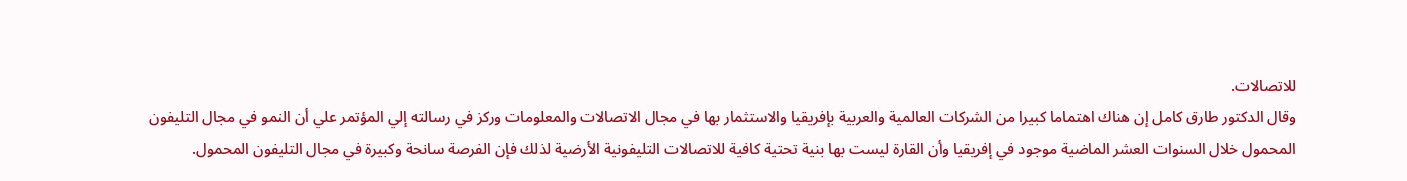للاتصالات.
وقال الدكتور طارق كامل إن هناك اهتماما كبيرا من الشركات العالمية والعربية بإفريقيا والاستثمار بها في مجال الاتصالات والمعلومات وركز في رسالته إلي المؤتمر علي أن النمو في مجال التليفون المحمول خلال السنوات العشر الماضية موجود في إفريقيا وأن القارة ليست بها بنية تحتية كافية للاتصالات التليفونية الأرضية لذلك فإن الفرصة سانحة وكبيرة في مجال التليفون المحمول.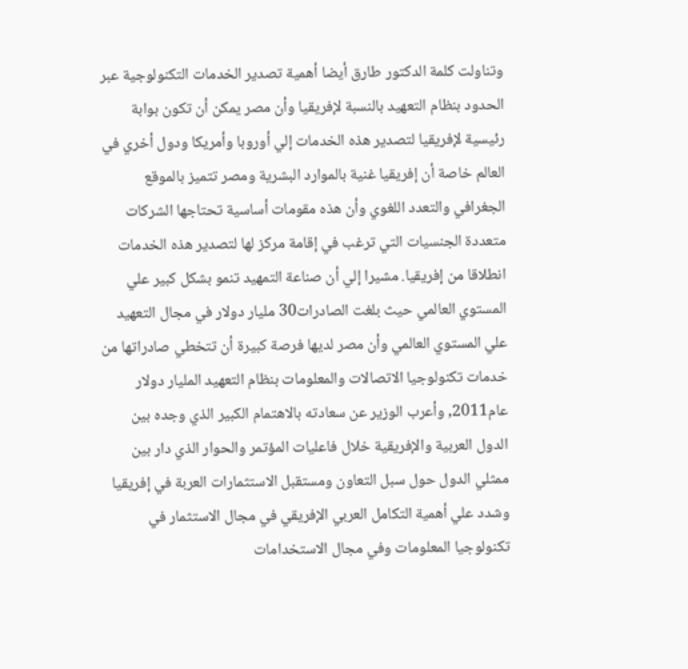وتناولت كلمة الدكتور طارق أيضا أهمية تصدير الخدمات التكنولوجية عبر الحدود بنظام التعهيد بالنسبة لإفريقيا وأن مصر يمكن أن تكون بوابة رئيسية لإفريقيا لتصدير هذه الخدمات إلي أوروبا وأمريكا ودول أخري في العالم خاصة أن إفريقيا غنية بالموارد البشرية ومصر تتميز بالموقع الجغرافي والتعدد اللغوي وأن هذه مقومات أساسية تحتاجها الشركات متعددة الجنسيات التي ترغب في إقامة مركز لها لتصدير هذه الخدمات انطلاقا من إفريقيا. مشيرا إلي أن صناعة التمهيد تنمو بشكل كبير علي المستوي العالمي حيث بلغت الصادرات30 مليار دولار في مجال التعهيد علي المستوي العالمي وأن مصر لديها فرصة كبيرة أن تتخطي صادراتها من خدمات تكنولوجيا الاتصالات والمعلومات بنظام التعهيد المليار دولار عام2011, وأعرب الوزير عن سعادته بالاهتمام الكبير الذي وجده بين الدول العربية والإفريقية خلال فاعليات المؤتمر والحوار الذي دار بين ممثلي الدول حول سبل التعاون ومستقبل الاستثمارات العربة في إفريقيا وشدد علي أهمية التكامل العربي الإفريقي في مجال الاستثمار في تكنولوجيا المعلومات وفي مجال الاستخدامات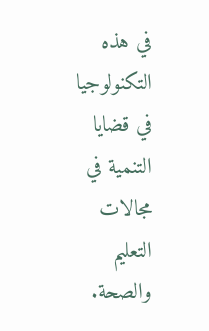في هذه التكنولوجيا في قضايا التنمية في مجالات التعليم والصحة.